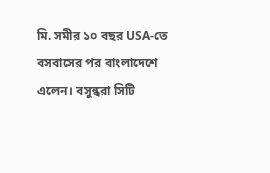মি. সমীর ১০ বছর USA-তে বসবাসের পর বাংলাদেশে এলেন। বসুন্ধরা সিটি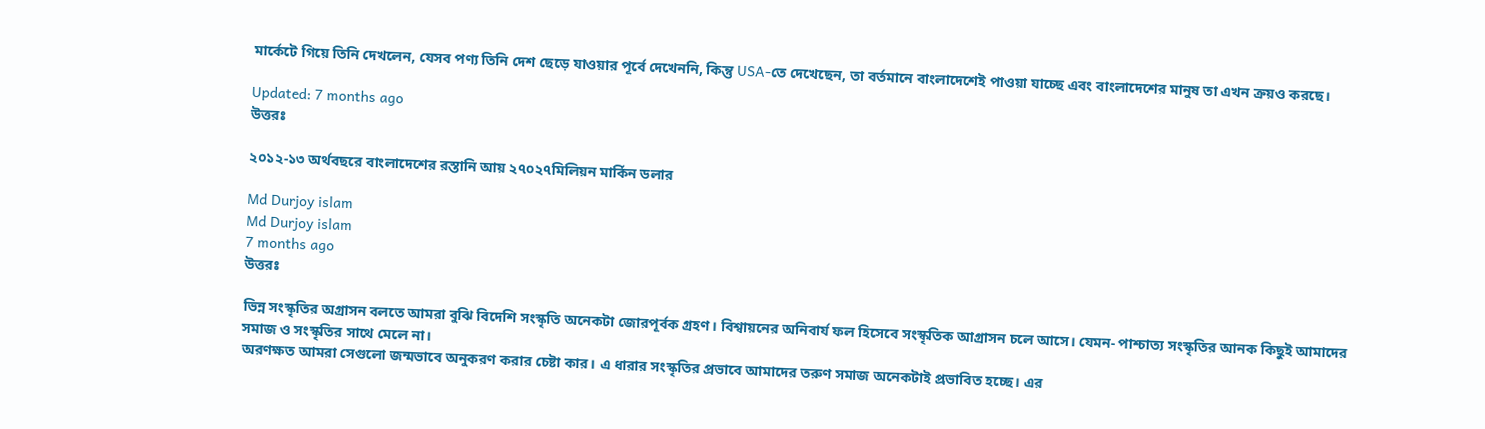মার্কেটে গিয়ে তিনি দেখলেন, যেসব পণ্য তিনি দেশ ছেড়ে যাওয়ার পূর্বে দেখেননি, কিন্তু USA-তে দেখেছেন, তা বর্তমানে বাংলাদেশেই পাওয়া যাচ্ছে এবং বাংলাদেশের মানুষ তা এখন ক্রয়ও করছে।

Updated: 7 months ago
উত্তরঃ

২০১২-১৩ অর্থবছরে বাংলাদেশের রস্তানি আয় ২৭০২৭মিলিয়ন মার্কিন ডলার

Md Durjoy islam
Md Durjoy islam
7 months ago
উত্তরঃ

ভিন্ন সংস্কৃতির অগ্রাসন বলতে আমরা বুঝি বিদেশি সংস্কৃতি অনেকটা জোরপূর্বক গ্রহণ। বিশ্বায়নের অনিবার্য ফল হিসেবে সংস্কৃতিক আগ্রাসন চলে আসে। যেমন- পাশ্চাত্য সংস্কৃতির আনক কিছুই আমাদের সমাজ ও সংস্কৃতির সাথে মেলে না।
অরণক্ষত আমরা সেগুলো জন্মভাবে অনুকরণ করার চেষ্টা কার। এ ধারার সংস্কৃতির প্রভাবে আমাদের তরুণ সমাজ অনেকটাই প্রভাবিত হচ্ছে। এর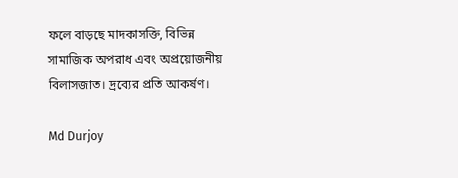ফলে বাড়ছে মাদকাসক্তি, বিভিন্ন সামাজিক অপরাধ এবং অপ্রয়োজনীয় বিলাসজাত। দ্রব্যের প্রতি আকর্ষণ।

Md Durjoy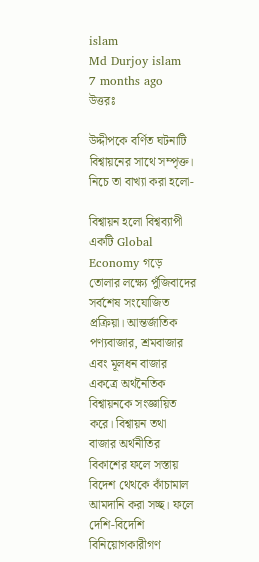islam
Md Durjoy islam
7 months ago
উত্তরঃ

উদ্দীপকে বর্ণিত ঘটনাটি বিশ্বায়নের সাথে সম্পৃক্ত। নিচে তা বাখ্যা করা হলো-

বিশ্বায়ন হলো বিশ্বব্যাপী একটি Global Economy গড়ে তোলার লক্ষ্যে পুঁজিবাদের সর্বশেষ সংযোজিত প্রক্রিয়া। আন্তর্জাতিক পণ্যবাজার, শ্রমবাজার এবং মূলধন বাজার একত্রে অর্থনৈতিক বিশ্বায়নকে সংজ্ঞায়িত করে। বিশ্বায়ন তথা বাজার অর্থনীতির বিকাশের ফলে সস্তায় বিদেশ থেথকে কাঁচামাল আমদানি করা সচ্ছ। ফলে দেশি-বিদেশি বিনিয়োগকারীগণ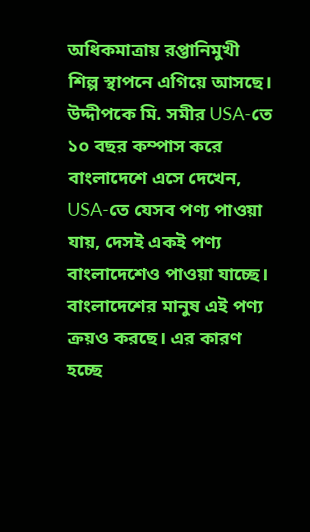অধিকমাত্রায় রপ্তানিমুখী শিল্প স্থাপনে এগিয়ে আসছে। উদ্দীপকে মি. সমীর USA-তে ১০ বছর কম্পাস করে বাংলাদেশে এসে দেখেন, USA-তে যেসব পণ্য পাওয়া যায়, দেসই একই পণ্য বাংলাদেশেও পাওয়া যাচ্ছে। বাংলাদেশের মানুষ এই পণ্য ক্রয়ও করছে। এর কারণ হচ্ছে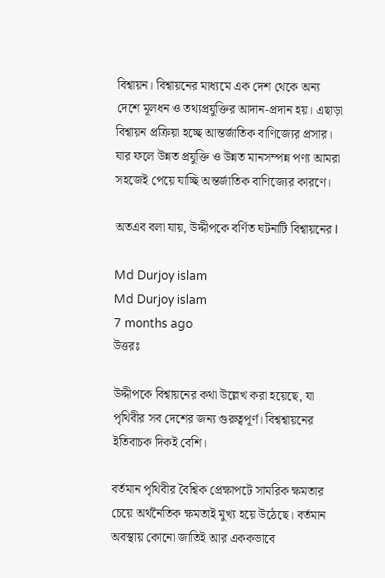বিশ্বায়ন। বিশ্বায়নের মাধ্যমে এক দেশ থেকে অন্য দেশে মূলধন ও তথ্যপ্রযুক্তির আদান-প্রদান হয়। এছাড়া বিশ্বায়ন প্রক্রিয়া হচ্ছে আন্তর্জাতিক বাণিজ্যের প্রসার। যার ফলে উন্নত প্রযুক্তি ও উন্নত মানসম্পন্ন পণ্য আমরা সহজেই পেয়ে যাচ্ছি অন্তর্জাতিক বাণিজ্যের কারণে।

অতএব বলা যায়, উদ্দীপকে বর্ণিত ঘটনাটি বিশ্বায়নের I

Md Durjoy islam
Md Durjoy islam
7 months ago
উত্তরঃ

উদ্দীপকে বিশ্বায়নের কথা উল্লেখ করা হয়েছে, যা পৃথিবীর সব দেশের জন্য গুরুত্বপূর্ণ। বিশ্বশ্বায়নের ইতিবাচক দিকই বেশি।

বর্তমান পৃথিবীর বৈশ্বিক প্রেক্ষাপটে সামরিক ক্ষমতার চেয়ে অর্থনৈতিক ক্ষমতাই মুখ্য হয়ে উঠেছে। বর্তমান অবস্থায় কোনো জাতিই আর এককভাবে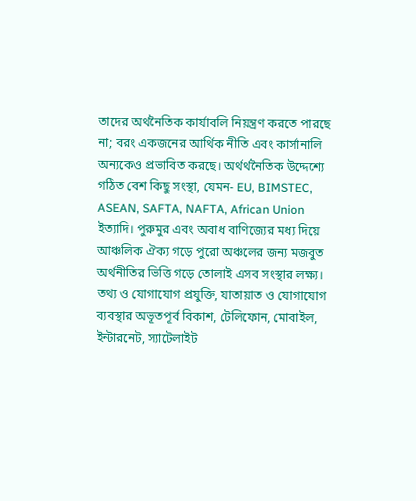তাদের অর্থনৈতিক কার্যাবলি নিয়ন্ত্রণ করতে পারছে না; বরং একজনের আর্থিক নীতি এবং কার্সানালি অন্যকেও প্রভাবিত করছে। অর্থর্থনৈতিক উদ্দেশ্যে গঠিত বেশ কিছু সংস্থা, যেমন- EU, BIMSTEC, ASEAN, SAFTA, NAFTA, African Union ইত্যাদি। পুরুমুর এবং অবাধ বাণিজ্যের মধ্য দিয়ে আঞ্চলিক ঐক্য গড়ে পুরো অঞ্চলের জন্য মজবুত অর্থনীতির ভিত্তি গড়ে তোলাই এসব সংস্থার লক্ষ্য। তথ্য ও যোগাযোগ প্রযুক্তি, যাতায়াত ও যোগাযোগ ব্যবস্থার অভূতপূর্ব বিকাশ, টেলিফোন, মোবাইল, ইন্টারনেট, স্যাটেলাইট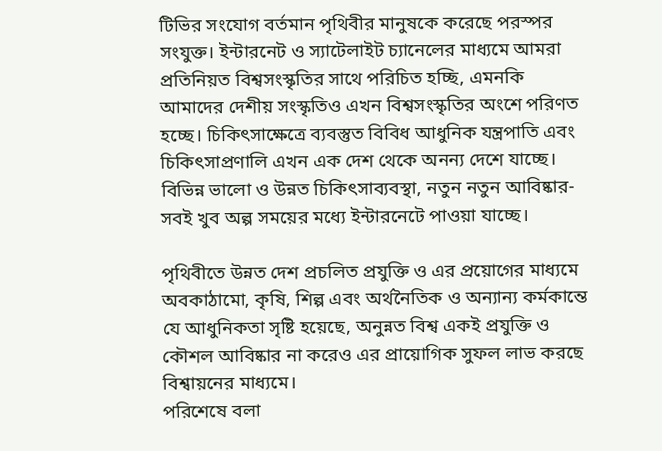টিভির সংযোগ বর্তমান পৃথিবীর মানুষকে করেছে পরস্পর সংযুক্ত। ইন্টারনেট ও স্যাটেলাইট চ্যানেলের মাধ্যমে আমরা প্রতিনিয়ত বিশ্বসংস্কৃতির সাথে পরিচিত হচ্ছি, এমনকি আমাদের দেশীয় সংস্কৃতিও এখন বিশ্বসংস্কৃতির অংশে পরিণত হচ্ছে। চিকিৎসাক্ষেত্রে ব্যবস্তুত বিবিধ আধুনিক যন্ত্রপাতি এবং চিকিৎসাপ্রণালি এখন এক দেশ থেকে অনন্য দেশে যাচ্ছে। বিভিন্ন ভালো ও উন্নত চিকিৎসাব্যবস্থা, নতুন নতুন আবিষ্কার- সবই খুব অল্প সময়ের মধ্যে ইন্টারনেটে পাওয়া যাচ্ছে।

পৃথিবীতে উন্নত দেশ প্রচলিত প্রযুক্তি ও এর প্রয়োগের মাধ্যমে অবকাঠামো, কৃষি, শিল্প এবং অর্থনৈতিক ও অন্যান্য কর্মকান্তে যে আধুনিকতা সৃষ্টি হয়েছে, অনুন্নত বিশ্ব একই প্রযুক্তি ও কৌশল আবিষ্কার না করেও এর প্রায়োগিক সুফল লাভ করছে বিশ্বায়নের মাধ্যমে।
পরিশেষে বলা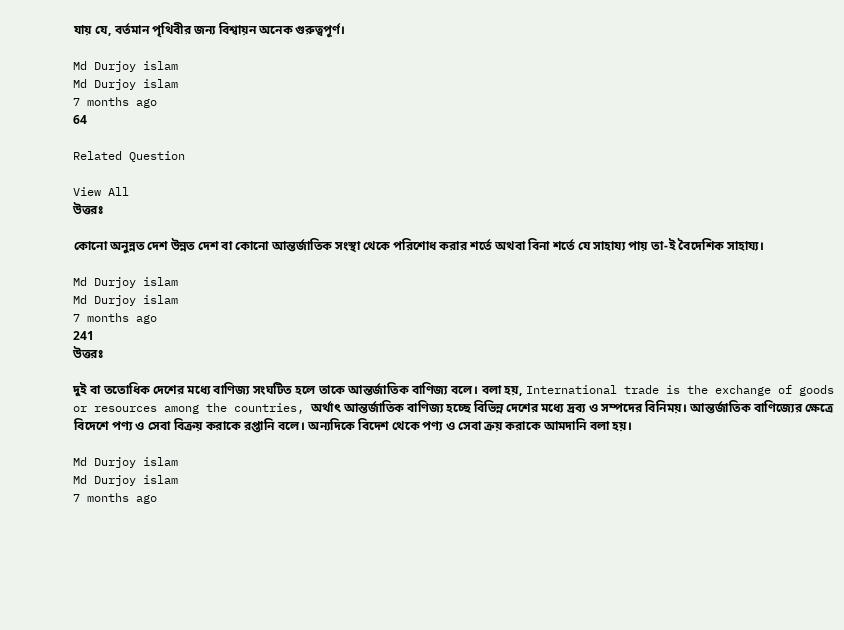যায় যে, বর্তমান পৃথিবীর জন্য বিশ্বায়ন অনেক গুরুত্বপূর্ণ।

Md Durjoy islam
Md Durjoy islam
7 months ago
64

Related Question

View All
উত্তরঃ

কোনো অনুন্নত দেশ উন্নত দেশ বা কোনো আন্তর্জাতিক সংস্থা থেকে পরিশোধ করার শর্তে অথবা বিনা শর্তে যে সাহায্য পায় তা-ই বৈদেশিক সাহায্য।

Md Durjoy islam
Md Durjoy islam
7 months ago
241
উত্তরঃ

দুই বা ততোধিক দেশের মধ্যে বাণিজ্য সংঘটিত হলে তাকে আন্তর্জাতিক বাণিজ্য বলে। বলা হয়, International trade is the exchange of goods or resources among the countries, অর্থাৎ আন্তর্জাতিক বাণিজ্য হচ্ছে বিভিন্ন দেশের মধ্যে দ্রব্য ও সম্পদের বিনিময়। আন্তর্জাতিক বাণিজ্যের ক্ষেত্রে বিদেশে পণ্য ও সেবা বিক্রয় করাকে রপ্তানি বলে। অন্যদিকে বিদেশ থেকে পণ্য ও সেবা ক্রয় করাকে আমদানি বলা হয়।

Md Durjoy islam
Md Durjoy islam
7 months ago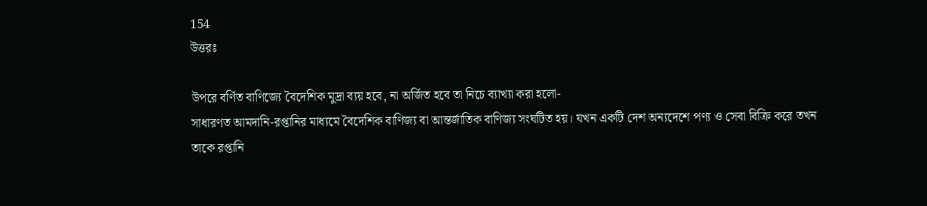154
উত্তরঃ

উপরে বর্ণিত বাণিজ্যে বৈদেশিক মুদ্রা ব্যয় হবে, না অর্জিত হবে তা নিচে ব্যাখ্যা করা হলো-
সাধারণত আমদানি-রপ্তানির মাধ্যমে বৈদেশিক বাণিজ্য বা আন্তর্জাতিক বাণিজ্য সংঘটিত হয়। যখন একটি দেশ অন্যদেশে পণ্য ও সেবা বিক্রি করে তখন তাকে রপ্তানি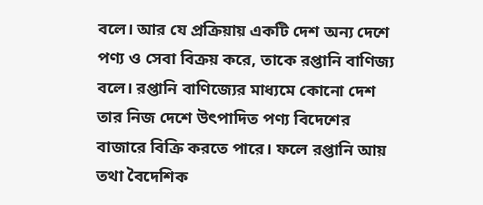বলে। আর যে প্রক্রিয়ায় একটি দেশ অন্য দেশে পণ্য ও সেবা বিক্রয় করে, তাকে রপ্তানি বাণিজ্য বলে। রপ্তানি বাণিজ্যের মাধ্যমে কোনো দেশ তার নিজ দেশে উৎপাদিত পণ্য বিদেশের বাজারে বিক্রি করতে পারে। ফলে রপ্তানি আয় তথা বৈদেশিক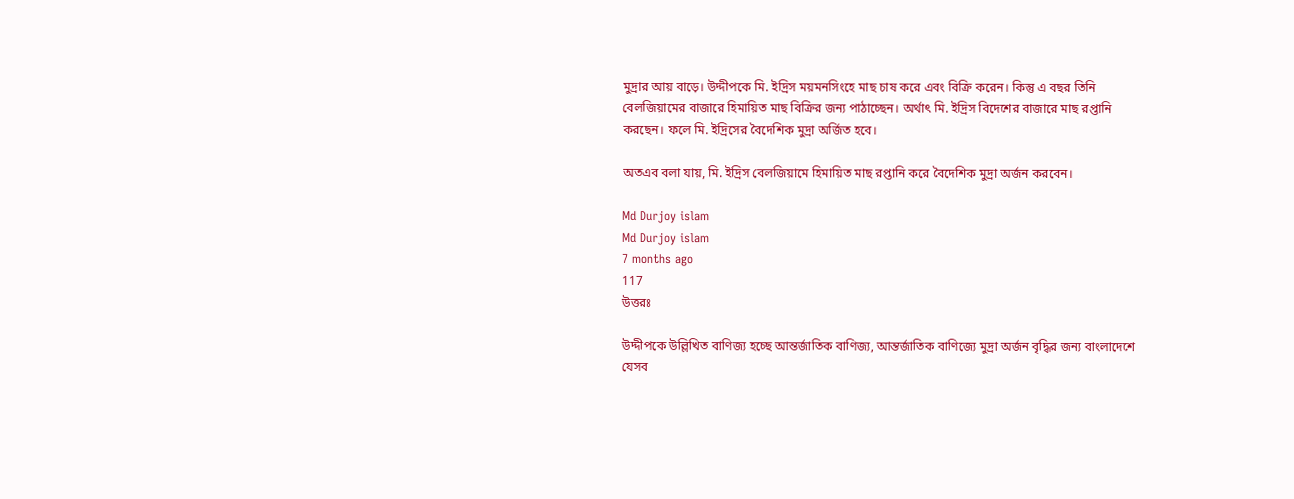মুদ্রার আয় বাড়ে। উদ্দীপকে মি. ইদ্রিস ময়মনসিংহে মাছ চাষ করে এবং বিক্রি করেন। কিন্তু এ বছর তিনি বেলজিয়ামের বাজারে হিমায়িত মাছ বিক্রির জন্য পাঠাচ্ছেন। অর্থাৎ মি. ইদ্রিস বিদেশের বাজারে মাছ রপ্তানি করছেন। ফলে মি. ইদ্রিসের বৈদেশিক মুদ্রা অর্জিত হবে।

অতএব বলা যায়, মি. ইদ্রিস বেলজিয়ামে হিমায়িত মাছ রপ্তানি করে বৈদেশিক মুদ্রা অর্জন করবেন।

Md Durjoy islam
Md Durjoy islam
7 months ago
117
উত্তরঃ

উদ্দীপকে উল্লিখিত বাণিজ্য হচ্ছে আন্তর্জাতিক বাণিজ্য, আন্তর্জাতিক বাণিজ্যে মুদ্রা অর্জন বৃদ্ধির জন্য বাংলাদেশে যেসব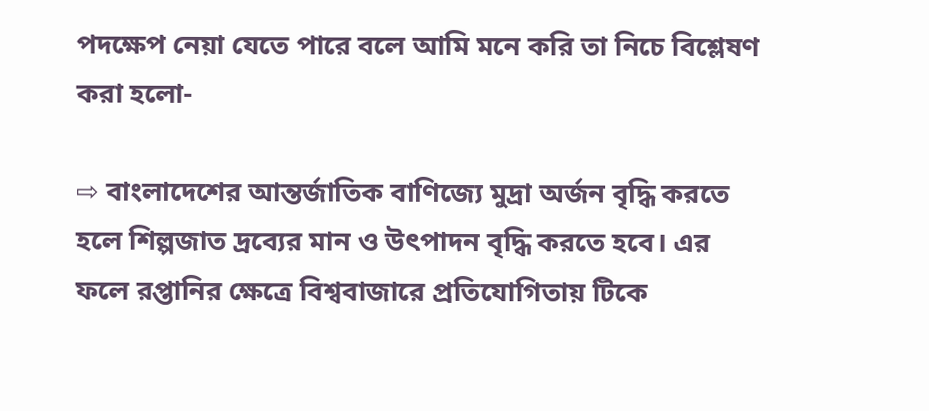পদক্ষেপ নেয়া যেতে পারে বলে আমি মনে করি তা নিচে বিশ্লেষণ করা হলো-

⇨ বাংলাদেশের আন্তর্জাতিক বাণিজ্যে মুদ্রা অর্জন বৃদ্ধি করতে হলে শিল্পজাত দ্রব্যের মান ও উৎপাদন বৃদ্ধি করতে হবে। এর ফলে রপ্তানির ক্ষেত্রে বিশ্ববাজারে প্রতিযোগিতায় টিকে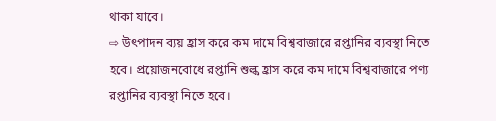থাকা যাবে।
⇨ উৎপাদন ব্যয় হ্রাস করে কম দামে বিশ্ববাজারে রপ্তানির ব্যবস্থা নিতে হবে। প্রয়োজনবোধে রপ্তানি শুল্ক হ্রাস করে কম দামে বিশ্ববাজারে পণ্য রপ্তানির ব্যবস্থা নিতে হবে।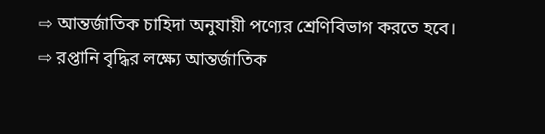⇨ আন্তর্জাতিক চাহিদা অনুযায়ী পণ্যের শ্রেণিবিভাগ করতে হবে।
⇨ রপ্তানি বৃদ্ধির লক্ষ্যে আন্তর্জাতিক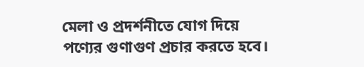মেলা ও প্রদর্শনীতে যোগ দিয়ে পণ্যের গুণাগুণ প্রচার করতে হবে।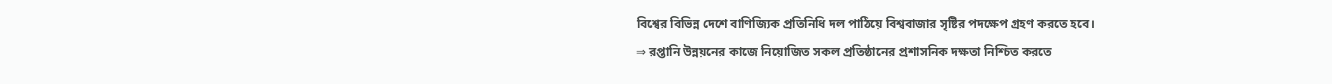বিশ্বের বিভিন্ন দেশে বাণিজ্যিক প্রতিনিধি দল পাঠিয়ে বিশ্ববাজার সৃষ্টির পদক্ষেপ গ্রহণ করতে হবে।
⇒ রপ্তানি উন্নয়নের কাজে নিয়োজিত সকল প্রতিষ্ঠানের প্রশাসনিক দক্ষতা নিশ্চিত করতে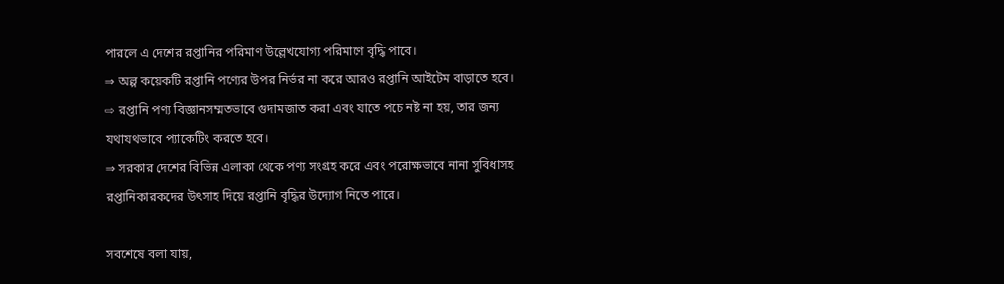পারলে এ দেশের রপ্তানির পরিমাণ উল্লেখযোগ্য পরিমাণে বৃদ্ধি পাবে।
⇒ অল্প কয়েকটি রপ্তানি পণ্যের উপর নির্ভর না করে আরও রপ্তানি আইটেম বাড়াতে হবে।
⇨ রপ্তানি পণ্য বিজ্ঞানসম্মতভাবে গুদামজাত করা এবং যাতে পচে নষ্ট না হয়, তার জন্য যথাযথভাবে প্যাকেটিং করতে হবে।
⇒ সরকার দেশের বিভিন্ন এলাকা থেকে পণ্য সংগ্রহ করে এবং পরোক্ষভাবে নানা সুবিধাসহ রপ্তানিকারকদের উৎসাহ দিয়ে রপ্তানি বৃদ্ধির উদ্যোগ নিতে পারে।

সবশেষে বলা যায়,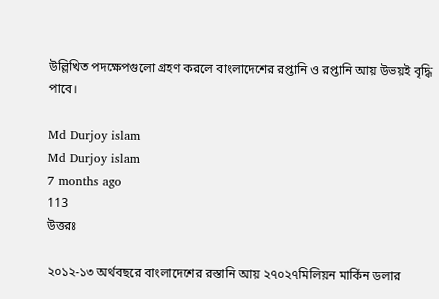উল্লিখিত পদক্ষেপগুলো গ্রহণ করলে বাংলাদেশের রপ্তানি ও রপ্তানি আয় উভয়ই বৃদ্ধি পাবে।

Md Durjoy islam
Md Durjoy islam
7 months ago
113
উত্তরঃ

২০১২-১৩ অর্থবছরে বাংলাদেশের রস্তানি আয় ২৭০২৭মিলিয়ন মার্কিন ডলার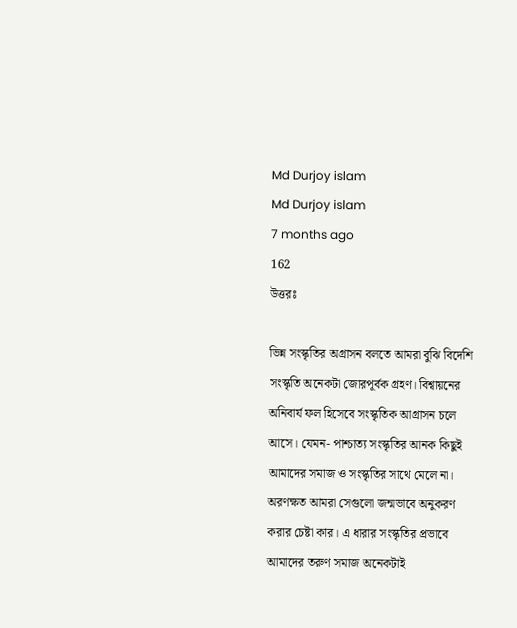Md Durjoy islam
Md Durjoy islam
7 months ago
162
উত্তরঃ

ভিন্ন সংস্কৃতির অগ্রাসন বলতে আমরা বুঝি বিদেশি সংস্কৃতি অনেকটা জোরপূর্বক গ্রহণ। বিশ্বায়নের অনিবার্য ফল হিসেবে সংস্কৃতিক আগ্রাসন চলে আসে। যেমন- পাশ্চাত্য সংস্কৃতির আনক কিছুই আমাদের সমাজ ও সংস্কৃতির সাথে মেলে না।
অরণক্ষত আমরা সেগুলো জন্মভাবে অনুকরণ করার চেষ্টা কার। এ ধারার সংস্কৃতির প্রভাবে আমাদের তরুণ সমাজ অনেকটাই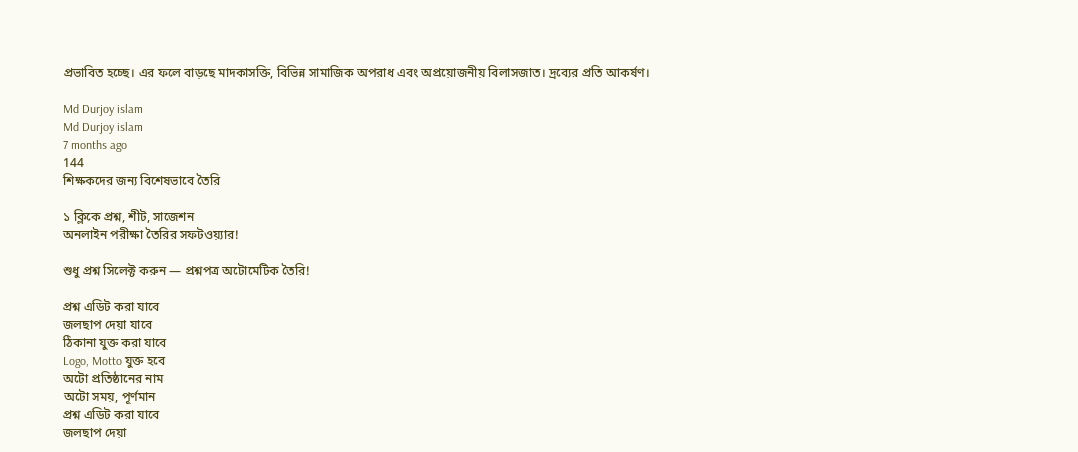প্রভাবিত হচ্ছে। এর ফলে বাড়ছে মাদকাসক্তি, বিভিন্ন সামাজিক অপরাধ এবং অপ্রয়োজনীয় বিলাসজাত। দ্রব্যের প্রতি আকর্ষণ।

Md Durjoy islam
Md Durjoy islam
7 months ago
144
শিক্ষকদের জন্য বিশেষভাবে তৈরি

১ ক্লিকে প্রশ্ন, শীট, সাজেশন
অনলাইন পরীক্ষা তৈরির সফটওয়্যার!

শুধু প্রশ্ন সিলেক্ট করুন — প্রশ্নপত্র অটোমেটিক তৈরি!

প্রশ্ন এডিট করা যাবে
জলছাপ দেয়া যাবে
ঠিকানা যুক্ত করা যাবে
Logo, Motto যুক্ত হবে
অটো প্রতিষ্ঠানের নাম
অটো সময়, পূর্ণমান
প্রশ্ন এডিট করা যাবে
জলছাপ দেয়া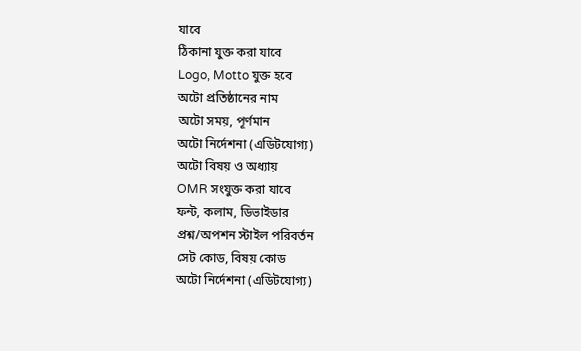যাবে
ঠিকানা যুক্ত করা যাবে
Logo, Motto যুক্ত হবে
অটো প্রতিষ্ঠানের নাম
অটো সময়, পূর্ণমান
অটো নির্দেশনা (এডিটযোগ্য)
অটো বিষয় ও অধ্যায়
OMR সংযুক্ত করা যাবে
ফন্ট, কলাম, ডিভাইডার
প্রশ্ন/অপশন স্টাইল পরিবর্তন
সেট কোড, বিষয় কোড
অটো নির্দেশনা (এডিটযোগ্য)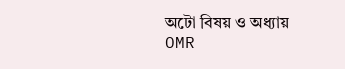অটো বিষয় ও অধ্যায়
OMR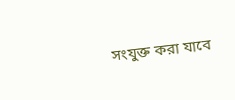সংযুক্ত করা যাবে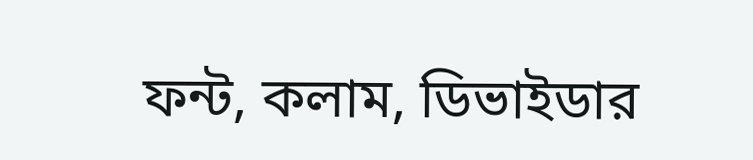ফন্ট, কলাম, ডিভাইডার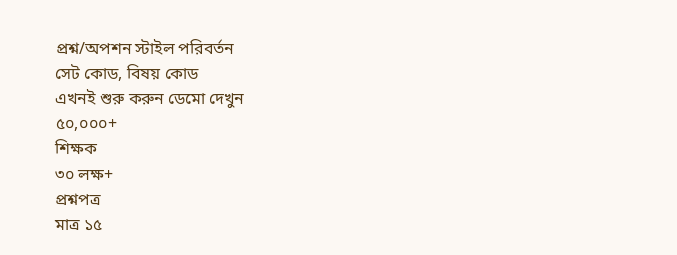প্রশ্ন/অপশন স্টাইল পরিবর্তন
সেট কোড, বিষয় কোড
এখনই শুরু করুন ডেমো দেখুন
৫০,০০০+
শিক্ষক
৩০ লক্ষ+
প্রশ্নপত্র
মাত্র ১৫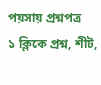পয়সায় প্রশ্নপত্র
১ ক্লিকে প্রশ্ন, শীট,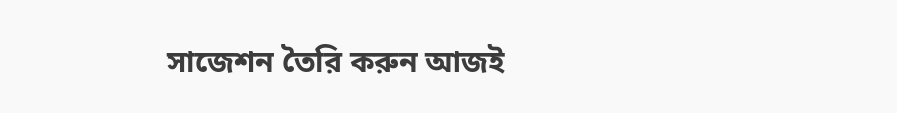সাজেশন তৈরি করুন আজই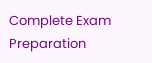Complete Exam
Preparation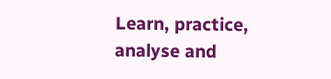Learn, practice, analyse and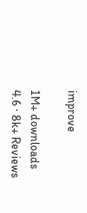improve

1M+ downloads
4.6 · 8k+ Reviews